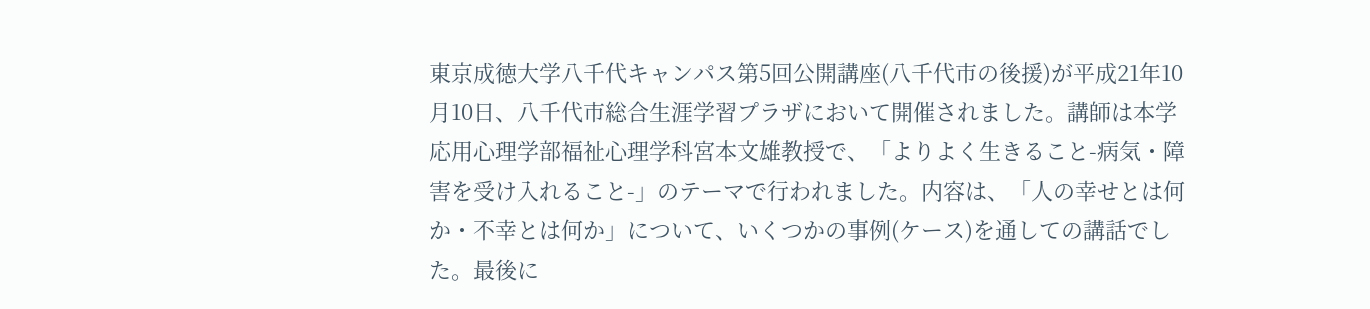東京成徳大学八千代キャンパス第5回公開講座(八千代市の後援)が平成21年10月10日、八千代市総合生涯学習プラザにおいて開催されました。講師は本学応用心理学部福祉心理学科宮本文雄教授で、「よりよく生きること-病気・障害を受け入れること-」のテーマで行われました。内容は、「人の幸せとは何か・不幸とは何か」について、いくつかの事例(ケース)を通しての講話でした。最後に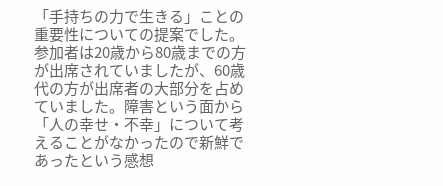「手持ちの力で生きる」ことの重要性についての提案でした。参加者は20歳から80歳までの方が出席されていましたが、60歳代の方が出席者の大部分を占めていました。障害という面から「人の幸せ・不幸」について考えることがなかったので新鮮であったという感想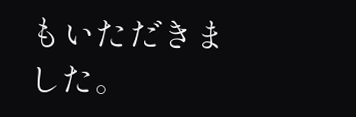もいただきました。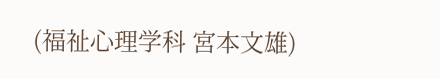(福祉心理学科 宮本文雄)